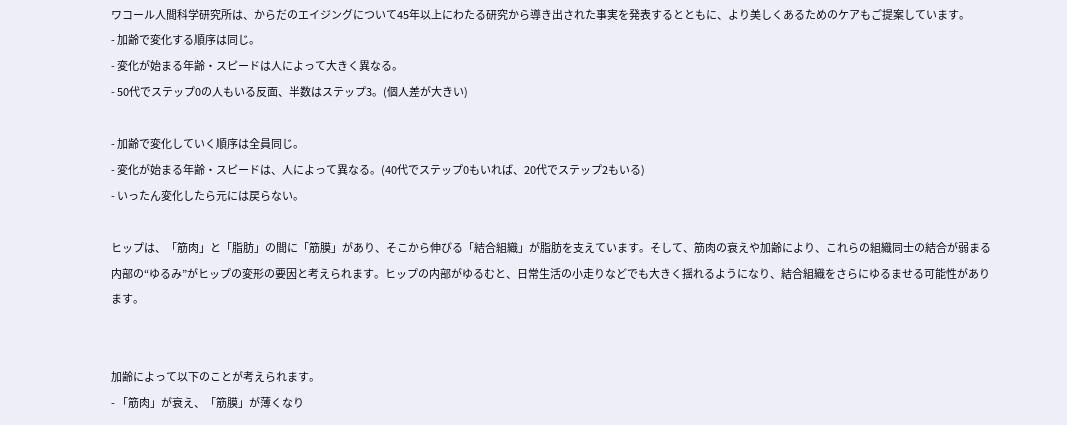ワコール人間科学研究所は、からだのエイジングについて45年以上にわたる研究から導き出された事実を発表するとともに、より美しくあるためのケアもご提案しています。
- 加齢で変化する順序は同じ。
- 変化が始まる年齢・スピードは人によって大きく異なる。
- 50代でステップ0の人もいる反面、半数はステップ3。(個人差が大きい)

- 加齢で変化していく順序は全員同じ。
- 変化が始まる年齢・スピードは、人によって異なる。(40代でステップ0もいれば、20代でステップ2もいる)
- いったん変化したら元には戻らない。

ヒップは、「筋肉」と「脂肪」の間に「筋膜」があり、そこから伸びる「結合組織」が脂肪を支えています。そして、筋肉の衰えや加齢により、これらの組織同士の結合が弱まる内部の“ゆるみ”がヒップの変形の要因と考えられます。ヒップの内部がゆるむと、日常生活の小走りなどでも大きく揺れるようになり、結合組織をさらにゆるませる可能性があります。


加齢によって以下のことが考えられます。
- 「筋肉」が衰え、「筋膜」が薄くなり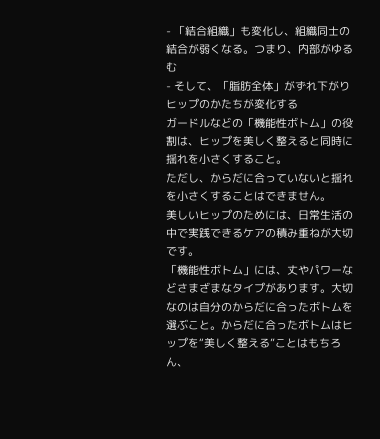- 「結合組織」も変化し、組織同士の結合が弱くなる。つまり、内部がゆるむ
- そして、「脂肪全体」がずれ下がりヒップのかたちが変化する
ガードルなどの「機能性ボトム」の役割は、ヒップを美しく整えると同時に揺れを小さくすること。
ただし、からだに合っていないと揺れを小さくすることはできません。
美しいヒップのためには、日常生活の中で実践できるケアの積み重ねが大切です。
「機能性ボトム」には、丈やパワーなどさまざまなタイプがあります。大切なのは自分のからだに合ったボトムを選ぶこと。からだに合ったボトムはヒップを“美しく整える”ことはもちろん、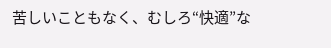苦しいこともなく、むしろ“快適”な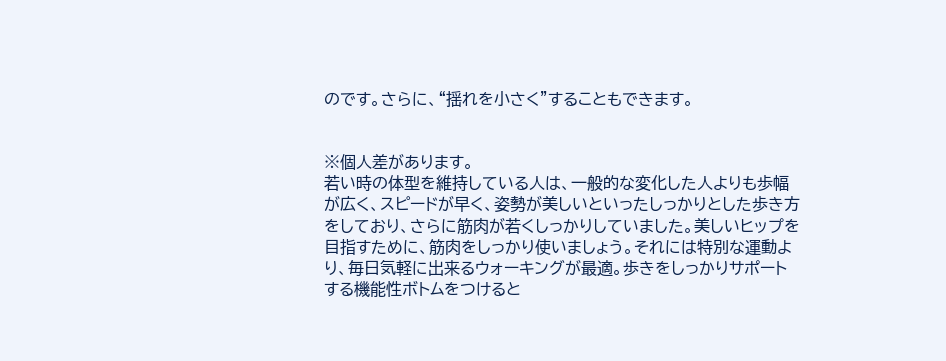のです。さらに、“揺れを小さく”することもできます。


※個人差があります。
若い時の体型を維持している人は、一般的な変化した人よりも歩幅が広く、スピードが早く、姿勢が美しいといったしっかりとした歩き方をしており、さらに筋肉が若くしっかりしていました。美しいヒップを目指すために、筋肉をしっかり使いましょう。それには特別な運動より、毎日気軽に出来るウォーキングが最適。歩きをしっかりサポートする機能性ボトムをつけると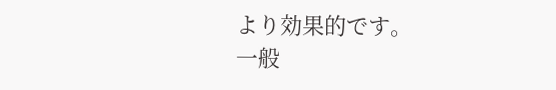より効果的です。
一般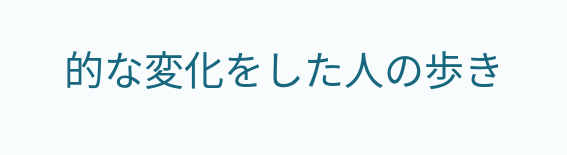的な変化をした人の歩き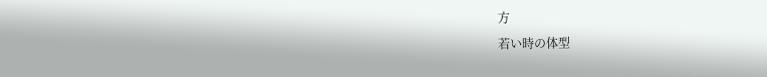方
若い時の体型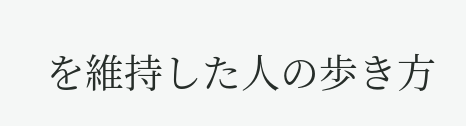を維持した人の歩き方